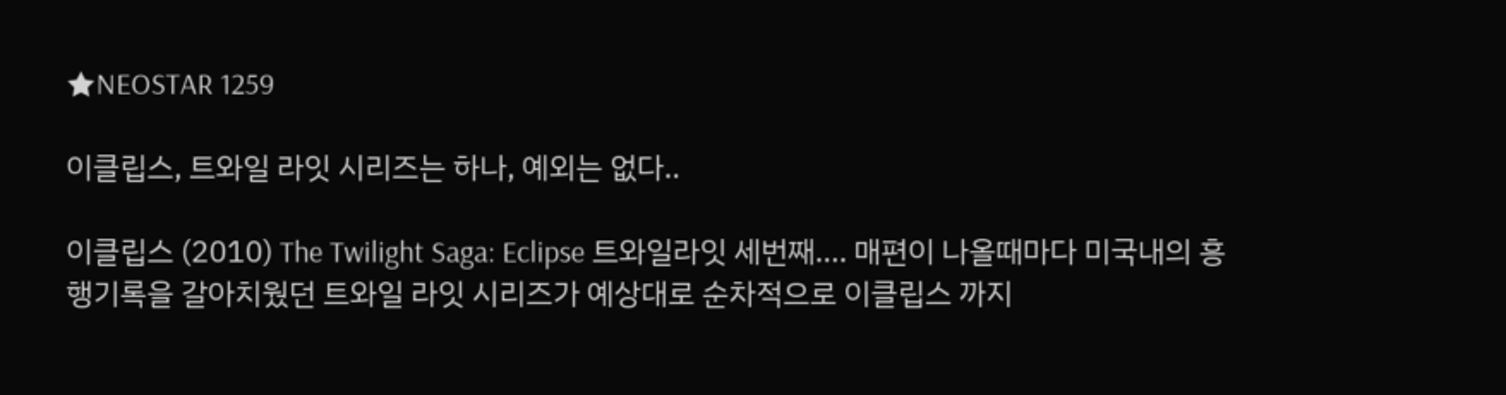★NEOSTAR 1259

이클립스, 트와일 라잇 시리즈는 하나, 예외는 없다..

이클립스 (2010) The Twilight Saga: Eclipse 트와일라잇 세번째.... 매편이 나올때마다 미국내의 흥행기록을 갈아치웠던 트와일 라잇 시리즈가 예상대로 순차적으로 이클립스 까지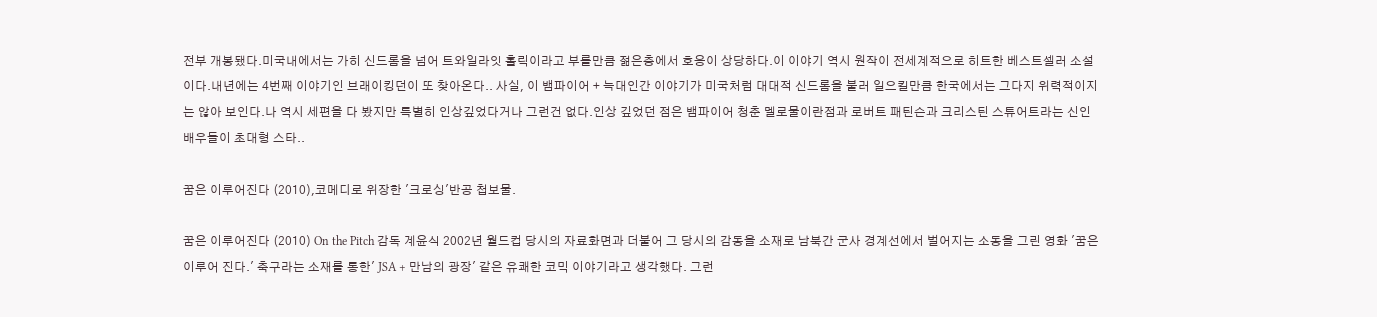전부 개봉됐다.미국내에서는 가히 신드롬을 넘어 트와일라잇 홀릭이라고 부를만큼 젊은층에서 호응이 상당하다.이 이야기 역시 원작이 전세계적으로 히트한 베스트셀러 소설이다.내년에는 4번째 이야기인 브래이킹던이 또 찾아온다.. 사실, 이 뱀파이어 + 늑대인간 이야기가 미국처럼 대대적 신드롬을 불러 일으킬만큼 한국에서는 그다지 위력적이지는 않아 보인다.나 역시 세편을 다 봤지만 특별히 인상깊었다거나 그런건 없다.인상 깊었던 점은 뱀파이어 청춘 멜로물이란점과 로버트 패틴슨과 크리스틴 스튜어트라는 신인배우들이 초대형 스타..

꿈은 이루어진다 (2010),코메디로 위장한 '크로싱'반공 첩보물.

꿈은 이루어진다 (2010) On the Pitch 감독 계윤식 2002년 월드컵 당시의 자료화면과 더불어 그 당시의 감동을 소재로 남북간 군사 경계선에서 벌어지는 소동을 그린 영화 '꿈은 이루어 진다.' 축구라는 소재를 통한' JSA + 만남의 광장' 같은 유쾌한 코믹 이야기라고 생각했다. 그런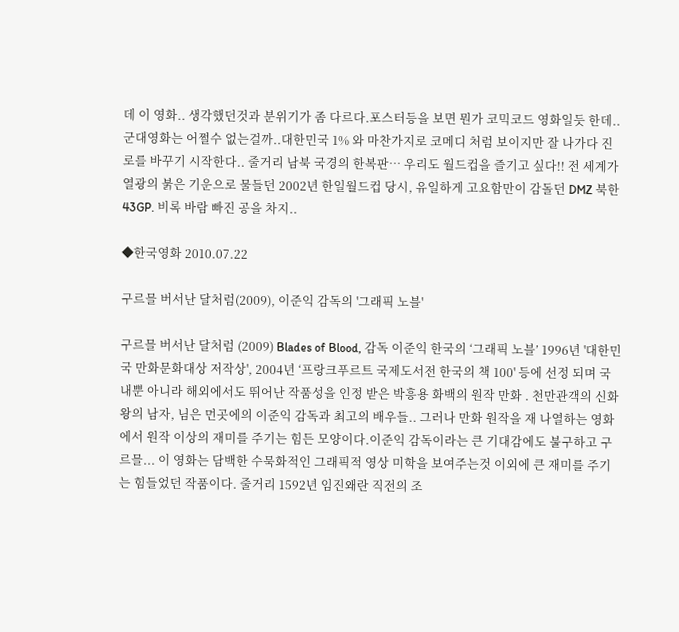데 이 영화.. 생각했던것과 분위기가 좀 다르다.포스터등을 보면 뭔가 코믹코드 영화일듯 한데..군대영화는 어쩔수 없는걸까..대한민국 1% 와 마찬가지로 코메디 처럼 보이지만 잘 나가다 진로를 바꾸기 시작한다.. 줄거리 남북 국경의 한복판… 우리도 월드컵을 즐기고 싶다!! 전 세계가 열광의 붉은 기운으로 물들던 2002년 한일월드컵 당시, 유일하게 고요함만이 감돌던 DMZ 북한 43GP. 비록 바람 빠진 공을 차지..

◆한국영화 2010.07.22

구르믈 버서난 달처럼(2009), 이준익 감독의 '그래픽 노블'

구르믈 버서난 달처럼 (2009) Blades of Blood, 감독 이준익 한국의 ‘그래픽 노블’ 1996년 '대한민국 만화문화대상 저작상', 2004년 ‘프랑크푸르트 국제도서전 한국의 책 100' 등에 선정 되며 국내뿐 아니라 해외에서도 뛰어난 작품성을 인정 받은 박흥용 화백의 원작 만화 . 천만관객의 신화 왕의 남자, 님은 먼곳에의 이준익 감독과 최고의 배우들.. 그러나 만화 원작을 재 나열하는 영화에서 원작 이상의 재미를 주기는 힘든 모양이다.이준익 감독이라는 큰 기대감에도 불구하고 구르믈... 이 영화는 담백한 수묵화적인 그래픽적 영상 미학을 보여주는것 이외에 큰 재미를 주기는 힘들었던 작품이다. 줄거리 1592년 임진왜란 직전의 조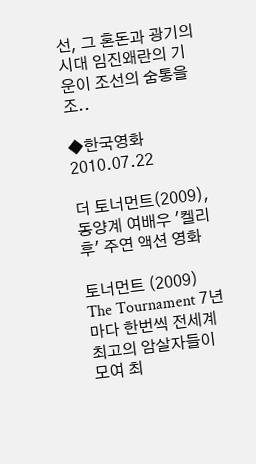선, 그 혼돈과 광기의 시대 임진왜란의 기운이 조선의 숨통을 조..

◆한국영화 2010.07.22

더 토너먼트(2009),동양계 여배우 '켈리후' 주연 액션 영화

토너먼트 (2009) The Tournament 7년마다 한번씩 전세계 최고의 암살자들이 모여 최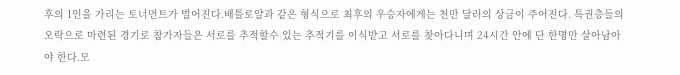후의 1인을 가리는 토너먼트가 벌어진다.배틀로얄과 같은 형식으로 최후의 우승자에게는 천만 달러의 상금이 주어진다. 특권층들의 오락으로 마련된 경기로 참가자들은 서로를 추적할수 있는 추적기를 이식받고 서로를 찾아다니며 24시간 안에 단 한명만 살아남아야 한다.모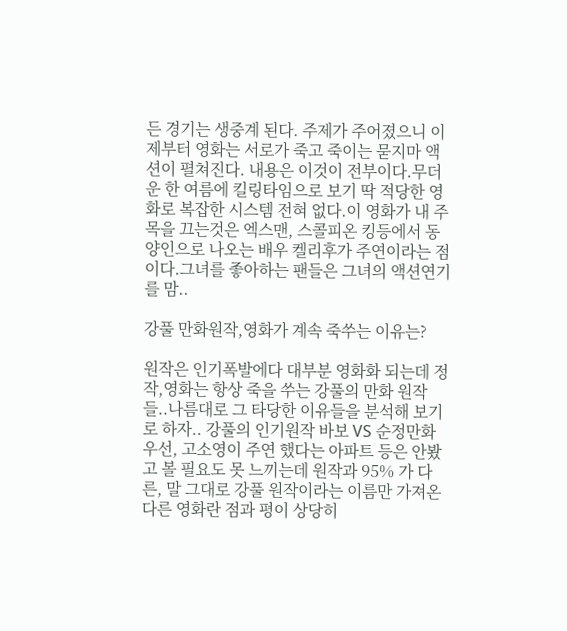든 경기는 생중계 된다. 주제가 주어졌으니 이제부터 영화는 서로가 죽고 죽이는 묻지마 액션이 펼쳐진다. 내용은 이것이 전부이다.무더운 한 여름에 킬링타임으로 보기 딱 적당한 영화로 복잡한 시스템 전혀 없다.이 영화가 내 주목을 끄는것은 엑스맨, 스콜피온 킹등에서 동양인으로 나오는 배우 켈리후가 주연이라는 점이다.그녀를 좋아하는 팬들은 그녀의 액션연기를 맘..

강풀 만화원작,영화가 계속 죽쑤는 이유는?

원작은 인기폭발에다 대부분 영화화 되는데 정작,영화는 항상 죽을 쑤는 강풀의 만화 원작들..나름대로 그 타당한 이유들을 분석해 보기로 하자.. 강풀의 인기원작 바보 VS 순정만화 우선, 고소영이 주연 했다는 아파트 등은 안봤고 볼 필요도 못 느끼는데 원작과 95% 가 다른, 말 그대로 강풀 원작이라는 이름만 가져온 다른 영화란 점과 평이 상당히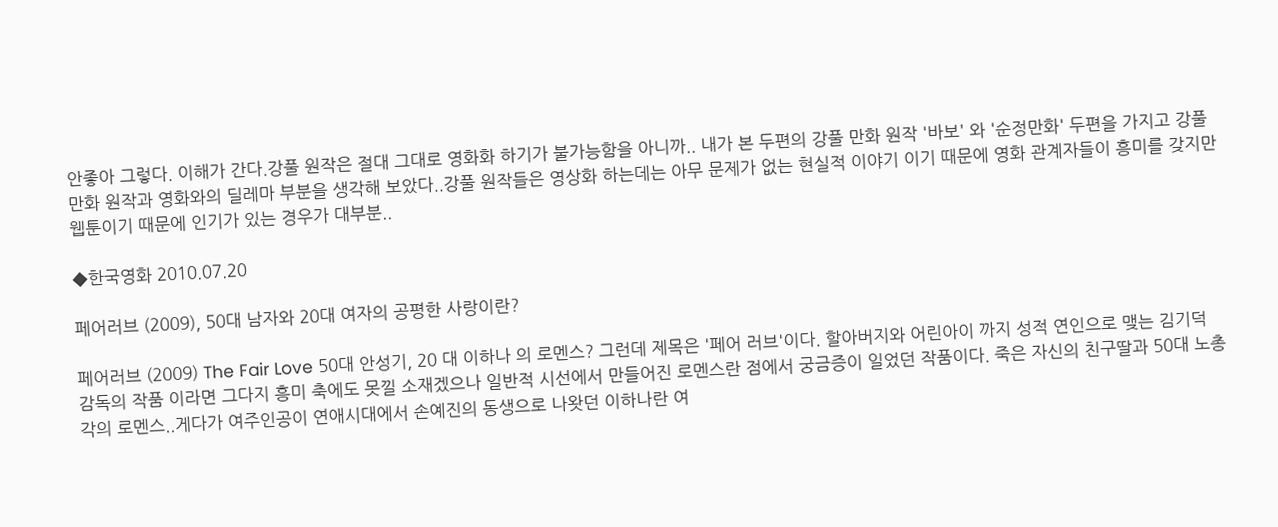안좋아 그렇다. 이해가 간다.강풀 원작은 절대 그대로 영화화 하기가 불가능함을 아니까.. 내가 본 두편의 강풀 만화 원작 '바보' 와 '순정만화' 두편을 가지고 강풀 만화 원작과 영화와의 딜레마 부분을 생각해 보았다..강풀 원작들은 영상화 하는데는 아무 문제가 없는 현실적 이야기 이기 때문에 영화 관계자들이 흥미를 갖지만 웹툰이기 때문에 인기가 있는 경우가 대부분..

◆한국영화 2010.07.20

페어러브 (2009), 50대 남자와 20대 여자의 공평한 사랑이란?

페어러브 (2009) The Fair Love 50대 안성기, 20 대 이하나 의 로멘스? 그런데 제목은 '페어 러브'이다. 할아버지와 어린아이 까지 성적 연인으로 맺는 김기덕 감독의 작품 이라면 그다지 흥미 축에도 못낄 소재겠으나 일반적 시선에서 만들어진 로멘스란 점에서 궁금증이 일었던 작품이다. 죽은 자신의 친구딸과 50대 노총각의 로멘스..게다가 여주인공이 연애시대에서 손예진의 동생으로 나왓던 이하나란 여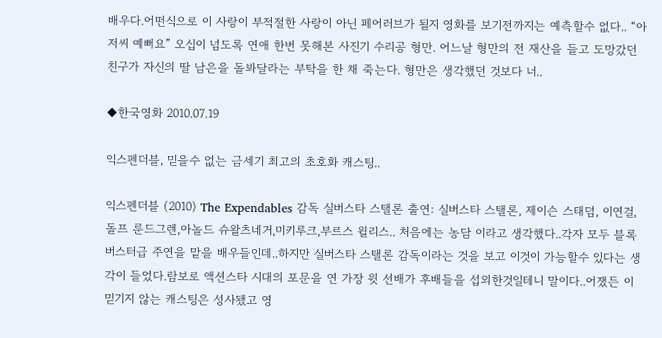배우다.어떤식으로 이 사랑이 부적절한 사랑이 아닌 페어러브가 될지 영화를 보기전까지는 예측할수 없다.. “아저씨 예뻐요” 오십이 넘도록 연애 한번 못해본 사진기 수리공 형만. 어느날 형만의 전 재산을 들고 도망갔던 친구가 자신의 딸 남은을 돌봐달라는 부탁을 한 채 죽는다. 형만은 생각했던 것보다 너..

◆한국영화 2010.07.19

익스펜더블, 믿을수 없는 금세기 최고의 초호화 캐스팅..

익스펜더블 (2010) The Expendables 감독 실버스타 스탤론 출연: 실버스타 스탤론, 제이슨 스태덤, 이연걸, 돌프 룬드그렌,아놀드 슈왈츠네거,미키루크,부르스 윌리스.. 처음에는 농담 이라고 생각했다..각자 모두 블록버스터급 주연을 맡을 배우들인데..하지만 실버스타 스탤론 감독이라는 것을 보고 이것이 가능할수 있다는 생각이 들었다.람보로 액션스타 시대의 포문을 연 가장 윗 선배가 후배들을 섭외한것일테니 말이다..어쟀든 이 믿기지 않는 캐스팅은 성사됐고 영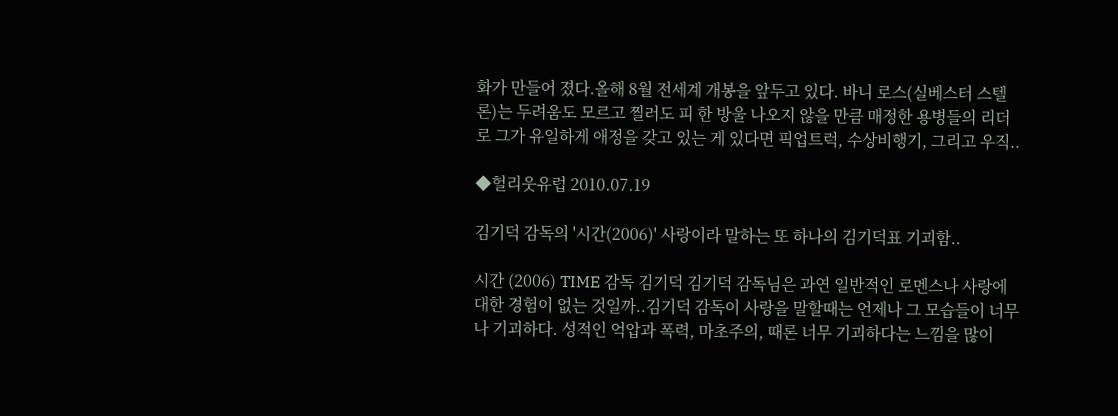화가 만들어 졌다.올해 8월 전세계 개봉을 앞두고 있다. 바니 로스(실베스터 스텔론)는 두려움도 모르고 찔러도 피 한 방울 나오지 않을 만큼 매정한 용병들의 리더로 그가 유일하게 애정을 갖고 있는 게 있다면 픽업트럭, 수상비행기, 그리고 우직..

◆헐리웃유럽 2010.07.19

김기덕 감독의 '시간(2006)' 사랑이라 말하는 또 하나의 김기덕표 기괴함..

시간 (2006) TIME 감독 김기덕 김기덕 감독님은 과연 일반적인 로멘스나 사랑에 대한 경험이 없는 것일까..김기덕 감독이 사랑을 말할때는 언제나 그 모습들이 너무나 기괴하다. 성적인 억압과 폭력, 마초주의, 때론 너무 기괴하다는 느낌을 많이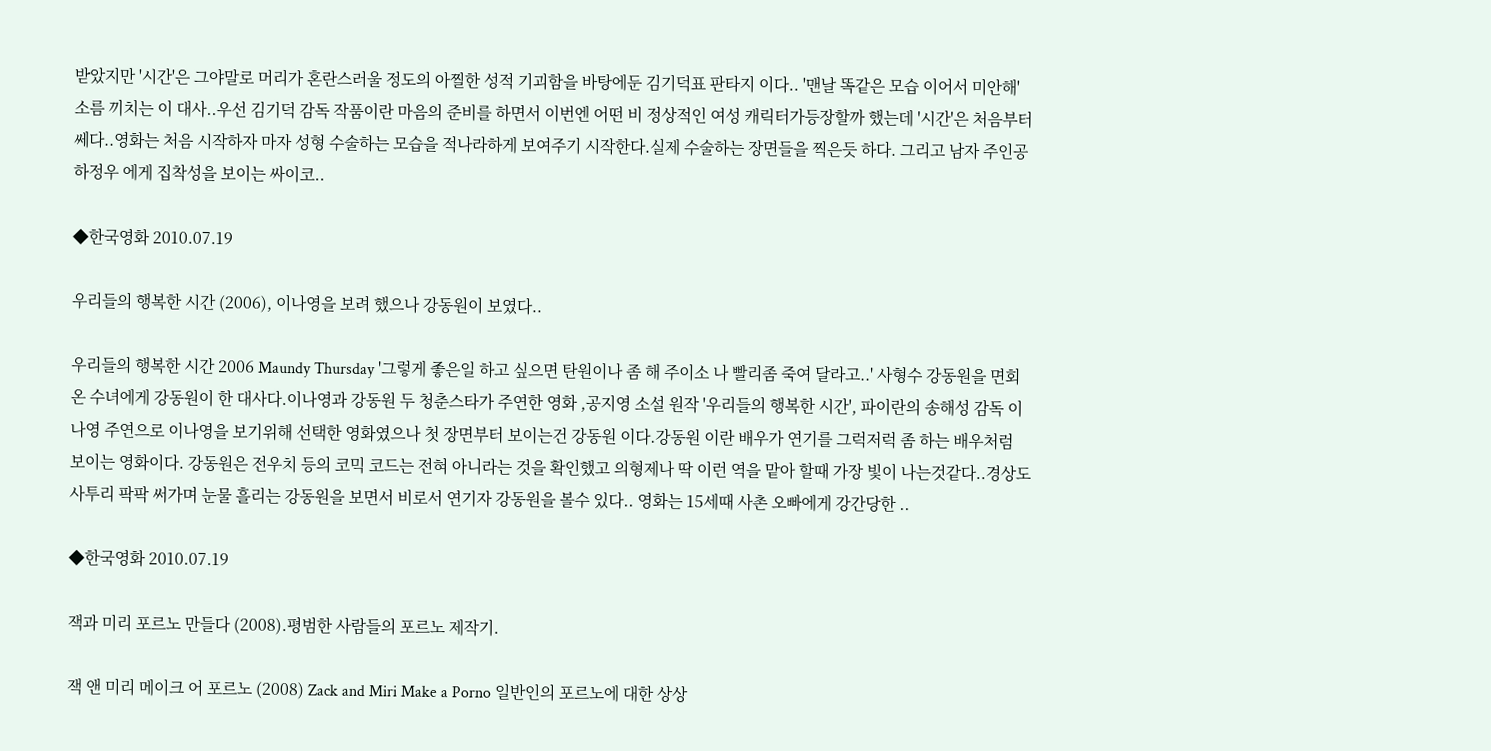받았지만 '시간'은 그야말로 머리가 혼란스러울 정도의 아찔한 성적 기괴함을 바탕에둔 김기덕표 판타지 이다.. '맨날 똑같은 모습 이어서 미안해' 소름 끼치는 이 대사..우선 김기덕 감독 작품이란 마음의 준비를 하면서 이번엔 어떤 비 정상적인 여성 캐릭터가등장할까 했는데 '시간'은 처음부터 쎄다..영화는 처음 시작하자 마자 성형 수술하는 모습을 적나라하게 보여주기 시작한다.실제 수술하는 장면들을 찍은듯 하다. 그리고 남자 주인공 하정우 에게 집착성을 보이는 싸이코..

◆한국영화 2010.07.19

우리들의 행복한 시간 (2006), 이나영을 보려 했으나 강동원이 보였다..

우리들의 행복한 시간 2006 Maundy Thursday '그렇게 좋은일 하고 싶으면 탄원이나 좀 해 주이소 나 빨리좀 죽여 달라고..' 사형수 강동원을 면회온 수녀에게 강동원이 한 대사다.이나영과 강동원 두 청춘스타가 주연한 영화 ,공지영 소설 원작 '우리들의 행복한 시간', 파이란의 송해성 감독 이나영 주연으로 이나영을 보기위해 선택한 영화였으나 첫 장면부터 보이는건 강동원 이다.강동원 이란 배우가 연기를 그럭저럭 좀 하는 배우처럼 보이는 영화이다. 강동원은 전우치 등의 코믹 코드는 전혀 아니라는 것을 확인했고 의형제나 딱 이런 역을 맡아 할때 가장 빛이 나는것같다..경상도 사투리 팍팍 써가며 눈물 흘리는 강동원을 보면서 비로서 연기자 강동원을 볼수 있다.. 영화는 15세때 사촌 오빠에게 강간당한 ..

◆한국영화 2010.07.19

잭과 미리 포르노 만들다 (2008).평범한 사람들의 포르노 제작기.

잭 앤 미리 메이크 어 포르노 (2008) Zack and Miri Make a Porno 일반인의 포르노에 대한 상상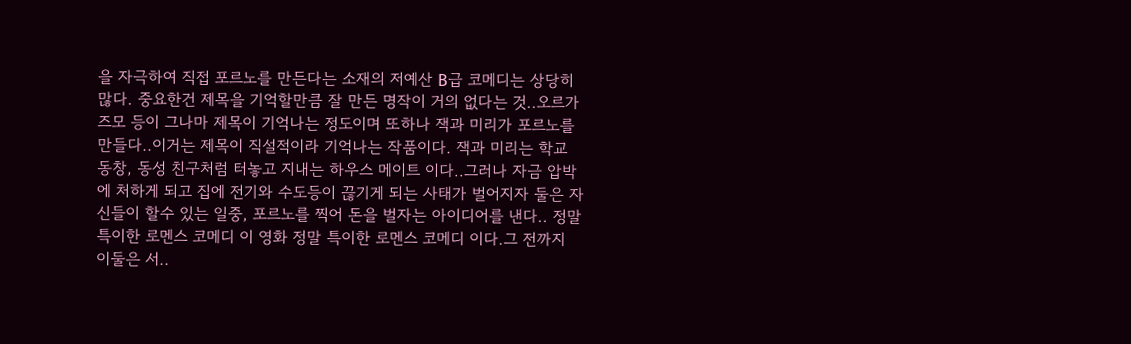을 자극하여 직접 포르노를 만든다는 소재의 저예산 B급 코메디는 상당히 많다. 중요한건 제목을 기억할만큼 잘 만든 명작이 거의 없다는 것..오르가즈모 등이 그나마 제목이 기억나는 정도이며 또하나 잭과 미리가 포르노를 만들다..이거는 제목이 직설적이라 기억나는 작품이다. 잭과 미리는 학교 동창, 동성 친구처럼 터놓고 지내는 하우스 메이트 이다..그러나 자금 압박에 처하게 되고 집에 전기와 수도등이 끊기게 되는 사태가 벌어지자 둘은 자신들이 할수 있는 일중, 포르노를 찍어 돈을 벌자는 아이디어를 낸다.. 정말 특이한 로멘스 코메디 이 영화 정말 특이한 로멘스 코메디 이다.그 전까지 이둘은 서..